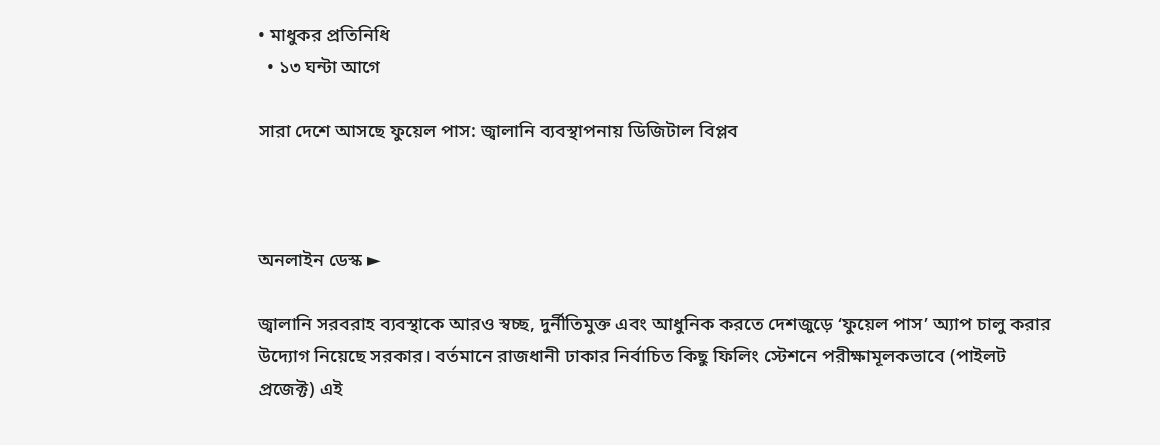• মাধুকর প্রতিনিধি
  • ১৩ ঘন্টা আগে

সারা দেশে আসছে ফুয়েল পাস: জ্বালানি ব্যবস্থাপনায় ডিজিটাল বিপ্লব



অনলাইন ডেস্ক ►

জ্বালানি সরবরাহ ব্যবস্থাকে আরও স্বচ্ছ, দুর্নীতিমুক্ত এবং আধুনিক করতে দেশজুড়ে ‘ফুয়েল পাস’ অ্যাপ চালু করার উদ্যোগ নিয়েছে সরকার। বর্তমানে রাজধানী ঢাকার নির্বাচিত কিছু ফিলিং স্টেশনে পরীক্ষামূলকভাবে (পাইলট প্রজেক্ট) এই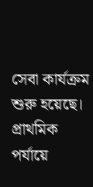সেবা কার্যক্রম শুরু হয়েছে। প্রাথমিক পর্যায়ে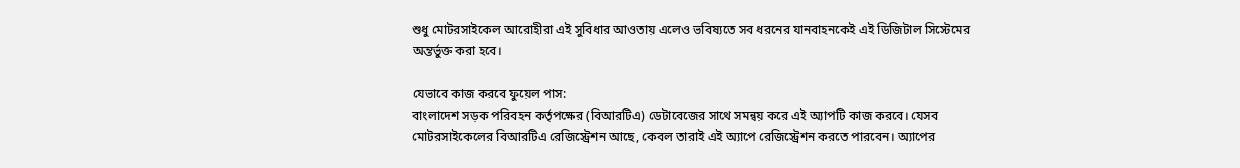শুধু মোটরসাইকেল আরোহীরা এই সুবিধার আওতায় এলেও ভবিষ্যতে সব ধরনের যানবাহনকেই এই ডিজিটাল সিস্টেমের অন্তর্ভুক্ত করা হবে।

যেভাবে কাজ করবে ফুয়েল পাস:
বাংলাদেশ সড়ক পরিবহন কর্তৃপক্ষের (বিআরটিএ) ডেটাবেজের সাথে সমন্বয় করে এই অ্যাপটি কাজ করবে। যেসব মোটরসাইকেলের বিআরটিএ রেজিস্ট্রেশন আছে, কেবল তারাই এই অ্যাপে রেজিস্ট্রেশন করতে পারবেন। অ্যাপের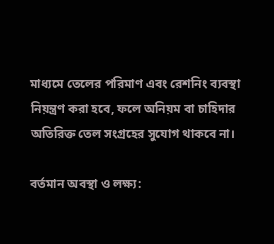মাধ্যমে তেলের পরিমাণ এবং রেশনিং ব্যবস্থা নিয়ন্ত্রণ করা হবে, ফলে অনিয়ম বা চাহিদার অতিরিক্ত তেল সংগ্রহের সুযোগ থাকবে না।

বর্তমান অবস্থা ও লক্ষ্য: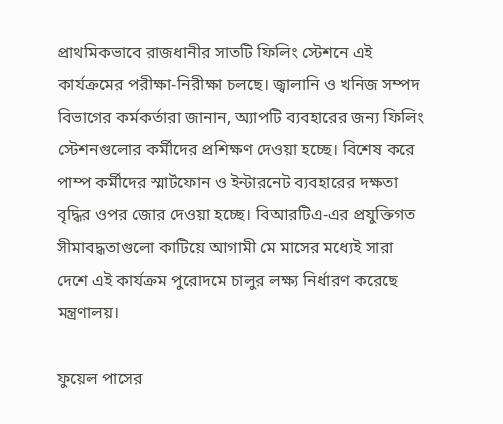প্রাথমিকভাবে রাজধানীর সাতটি ফিলিং স্টেশনে এই কার্যক্রমের পরীক্ষা-নিরীক্ষা চলছে। জ্বালানি ও খনিজ সম্পদ বিভাগের কর্মকর্তারা জানান, অ্যাপটি ব্যবহারের জন্য ফিলিং স্টেশনগুলোর কর্মীদের প্রশিক্ষণ দেওয়া হচ্ছে। বিশেষ করে পাম্প কর্মীদের স্মার্টফোন ও ইন্টারনেট ব্যবহারের দক্ষতা বৃদ্ধির ওপর জোর দেওয়া হচ্ছে। বিআরটিএ-এর প্রযুক্তিগত সীমাবদ্ধতাগুলো কাটিয়ে আগামী মে মাসের মধ্যেই সারা দেশে এই কার্যক্রম পুরোদমে চালুর লক্ষ্য নির্ধারণ করেছে মন্ত্রণালয়।

ফুয়েল পাসের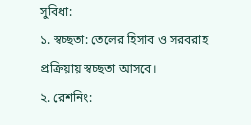সুবিধা:
১. স্বচ্ছতা: তেলের হিসাব ও সরবরাহ প্রক্রিয়ায় স্বচ্ছতা আসবে।
২. রেশনিং: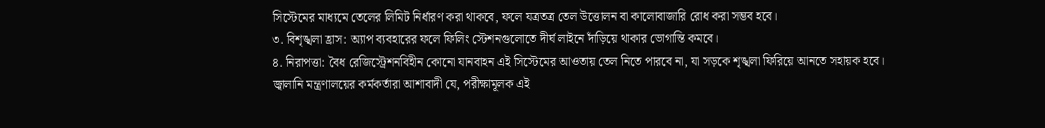সিস্টেমের মাধ্যমে তেলের লিমিট নির্ধারণ করা থাকবে, ফলে যত্রতত্র তেল উত্তোলন বা কালোবাজারি রোধ করা সম্ভব হবে।
৩. বিশৃঙ্খলা হ্রাস: অ্যাপ ব্যবহারের ফলে ফিলিং স্টেশনগুলোতে দীর্ঘ লাইনে দাঁড়িয়ে থাকার ভোগান্তি কমবে।
৪. নিরাপত্তা: বৈধ রেজিস্ট্রেশনবিহীন কোনো যানবাহন এই সিস্টেমের আওতায় তেল নিতে পারবে না, যা সড়কে শৃঙ্খলা ফিরিয়ে আনতে সহায়ক হবে।
জ্বালানি মন্ত্রণালয়ের কর্মকর্তারা আশাবাদী যে, পরীক্ষামূলক এই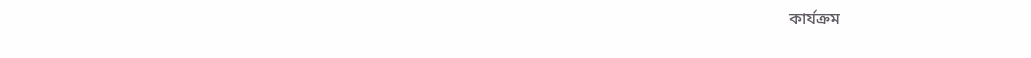কার্যক্রম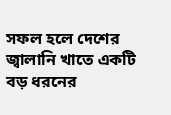সফল হলে দেশের জ্বালানি খাতে একটি বড় ধরনের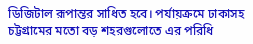ডিজিটাল রূপান্তর সাধিত হবে। পর্যায়ক্রমে ঢাকাসহ চট্টগ্রামের মতো বড় শহরগুলোতে এর পরিধি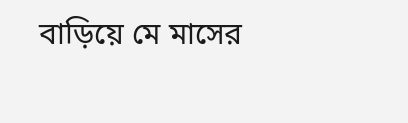বাড়িয়ে মে মাসের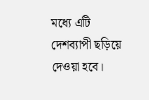মধ্যে এটি দেশব্যাপী ছড়িয়ে দেওয়া হবে।